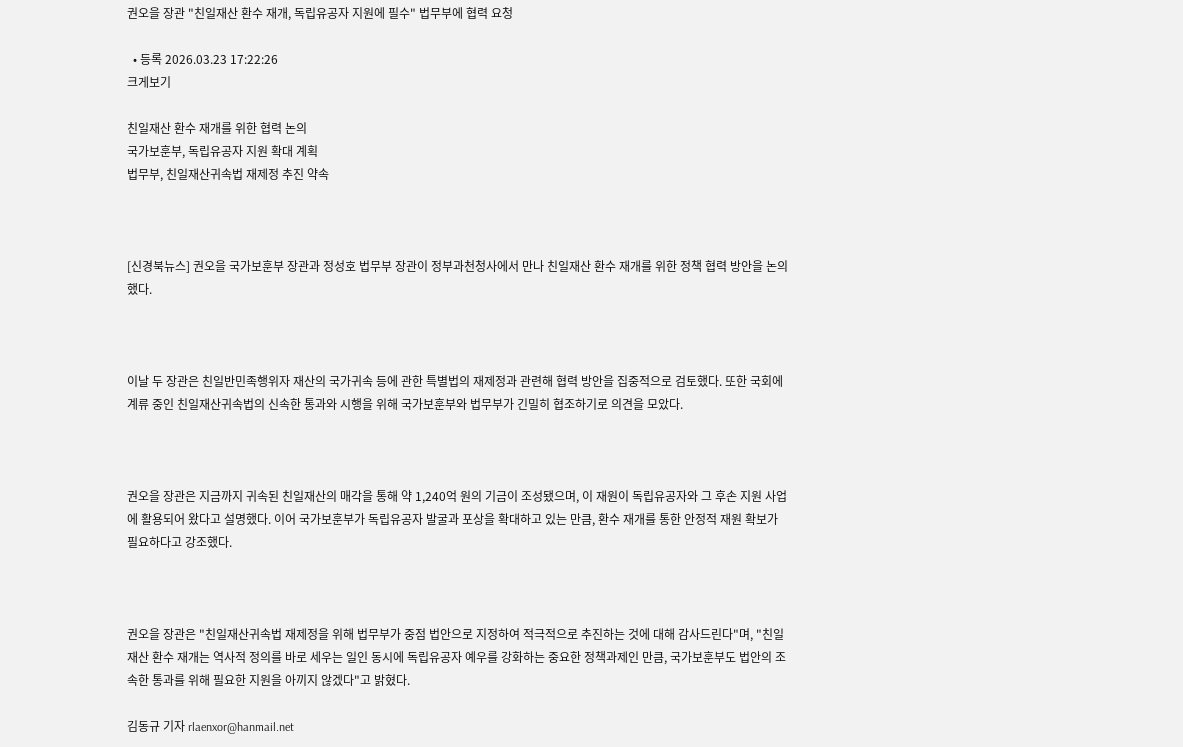권오을 장관 "친일재산 환수 재개, 독립유공자 지원에 필수" 법무부에 협력 요청

  • 등록 2026.03.23 17:22:26
크게보기

친일재산 환수 재개를 위한 협력 논의
국가보훈부, 독립유공자 지원 확대 계획
법무부, 친일재산귀속법 재제정 추진 약속



[신경북뉴스] 권오을 국가보훈부 장관과 정성호 법무부 장관이 정부과천청사에서 만나 친일재산 환수 재개를 위한 정책 협력 방안을 논의했다.



이날 두 장관은 친일반민족행위자 재산의 국가귀속 등에 관한 특별법의 재제정과 관련해 협력 방안을 집중적으로 검토했다. 또한 국회에 계류 중인 친일재산귀속법의 신속한 통과와 시행을 위해 국가보훈부와 법무부가 긴밀히 협조하기로 의견을 모았다.



권오을 장관은 지금까지 귀속된 친일재산의 매각을 통해 약 1,240억 원의 기금이 조성됐으며, 이 재원이 독립유공자와 그 후손 지원 사업에 활용되어 왔다고 설명했다. 이어 국가보훈부가 독립유공자 발굴과 포상을 확대하고 있는 만큼, 환수 재개를 통한 안정적 재원 확보가 필요하다고 강조했다.



권오을 장관은 "친일재산귀속법 재제정을 위해 법무부가 중점 법안으로 지정하여 적극적으로 추진하는 것에 대해 감사드린다"며, "친일재산 환수 재개는 역사적 정의를 바로 세우는 일인 동시에 독립유공자 예우를 강화하는 중요한 정책과제인 만큼, 국가보훈부도 법안의 조속한 통과를 위해 필요한 지원을 아끼지 않겠다"고 밝혔다.

김동규 기자 rlaenxor@hanmail.net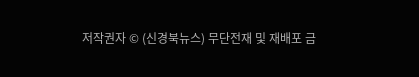저작권자 © (신경북뉴스) 무단전재 및 재배포 금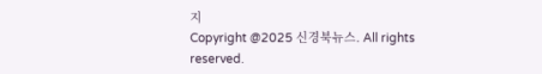지
Copyright @2025 신경북뉴스. All rights reserved.